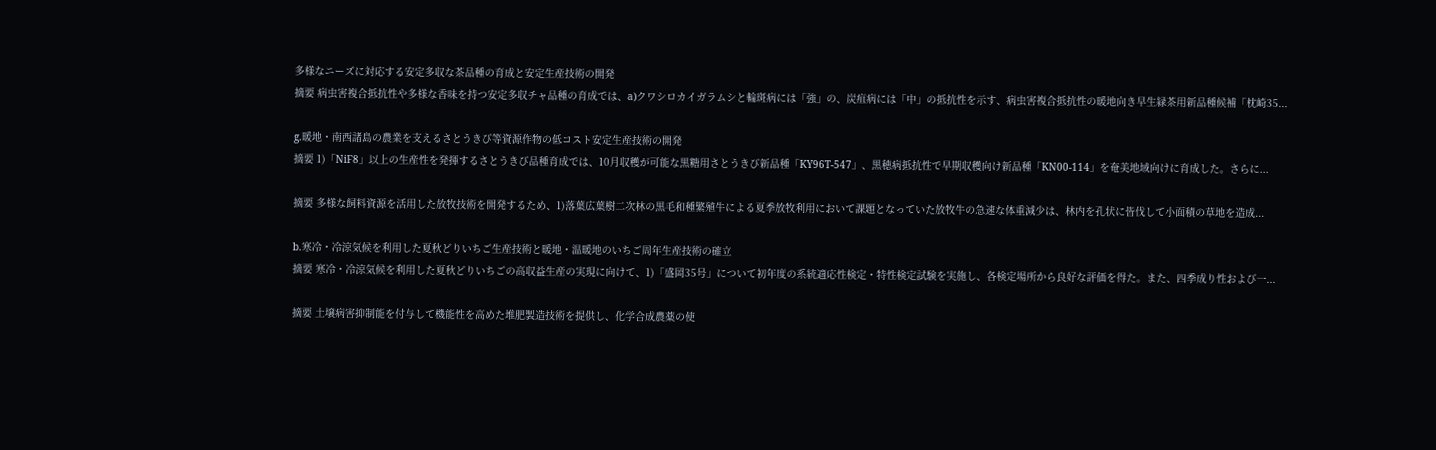多様なニーズに対応する安定多収な茶品種の育成と安定生産技術の開発
摘要 病虫害複合抵抗性や多様な香味を持つ安定多収チャ品種の育成では、a)クワシロカイガラムシと輪斑病には「強」の、炭疽病には「中」の抵抗性を示す、病虫害複合抵抗性の暖地向き早生緑茶用新品種候補「枕崎35...

g.暖地・南西諸島の農業を支えるさとうきび等資源作物の低コスト安定生産技術の開発
摘要 1)「NiF8」以上の生産性を発揮するさとうきび品種育成では、10月収穫が可能な黒糖用さとうきび新品種「KY96T-547」、黒穂病抵抗性で早期収穫向け新品種「KN00-114」を奄美地域向けに育成した。さらに...

摘要 多様な飼料資源を活用した放牧技術を開発するため、1)落葉広葉樹二次林の黒毛和種繁殖牛による夏季放牧利用において課題となっていた放牧牛の急速な体重減少は、林内を孔状に皆伐して小面積の草地を造成...

b.寒冷・冷涼気候を利用した夏秋どりいちご生産技術と暖地・温暖地のいちご周年生産技術の確立
摘要 寒冷・冷涼気候を利用した夏秋どりいちごの高収益生産の実現に向けて、1)「盛岡35号」について初年度の系統適応性検定・特性検定試験を実施し、各検定場所から良好な評価を得た。また、四季成り性および一...

摘要 土壌病害抑制能を付与して機能性を高めた堆肥製造技術を提供し、化学合成農薬の使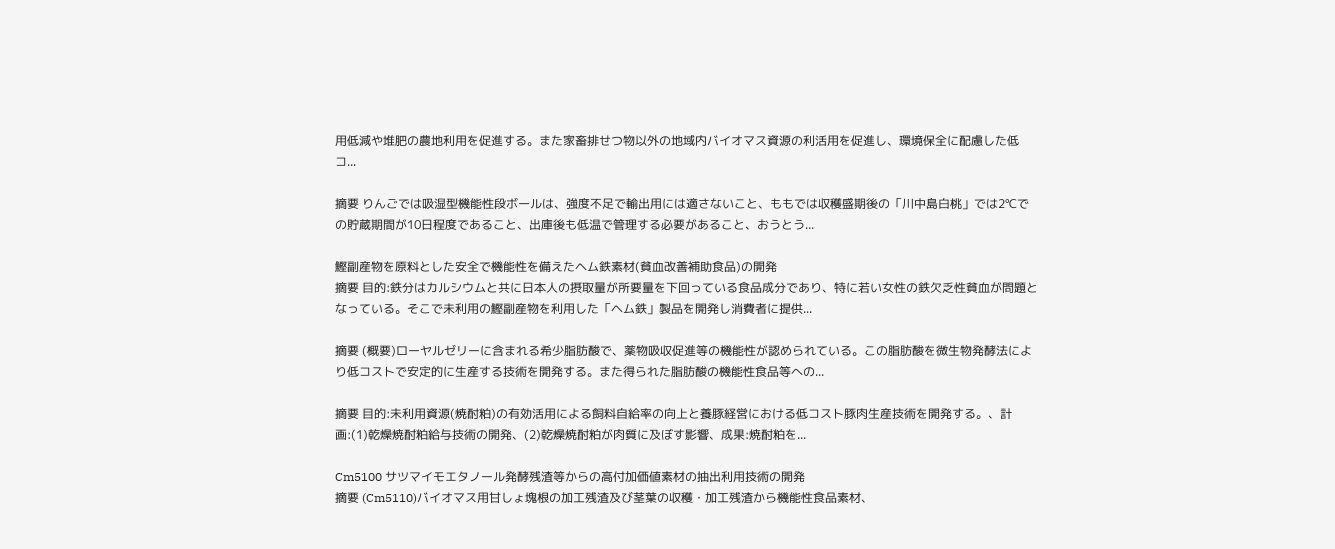用低減や堆肥の農地利用を促進する。また家畜排せつ物以外の地域内バイオマス資源の利活用を促進し、環境保全に配慮した低コ...

摘要 りんごでは吸湿型機能性段ボールは、強度不足で輸出用には適さないこと、ももでは収穫盛期後の「川中島白桃」では2℃での貯蔵期間が10日程度であること、出庫後も低温で管理する必要があること、おうとう...

鰹副産物を原料とした安全で機能性を備えたヘム鉄素材(貧血改善補助食品)の開発
摘要 目的:鉄分はカルシウムと共に日本人の摂取量が所要量を下回っている食品成分であり、特に若い女性の鉄欠乏性貧血が問題となっている。そこで未利用の鰹副産物を利用した「ヘム鉄」製品を開発し消費者に提供...

摘要 (概要)ローヤルゼリーに含まれる希少脂肪酸で、薬物吸収促進等の機能性が認められている。この脂肪酸を微生物発酵法により低コストで安定的に生産する技術を開発する。また得られた脂肪酸の機能性食品等への...

摘要 目的:未利用資源(焼酎粕)の有効活用による飼料自給率の向上と養豚経営における低コスト豚肉生産技術を開発する。、計画:(1)乾燥焼酎粕給与技術の開発、(2)乾燥焼酎粕が肉質に及ぼす影響、成果:焼酎粕を...

Cm5100 サツマイモエタノール発酵残渣等からの高付加価値素材の抽出利用技術の開発
摘要 (Cm5110)バイオマス用甘しょ塊根の加工残渣及び茎葉の収穫・加工残渣から機能性食品素材、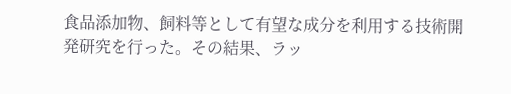食品添加物、飼料等として有望な成分を利用する技術開発研究を行った。その結果、ラッ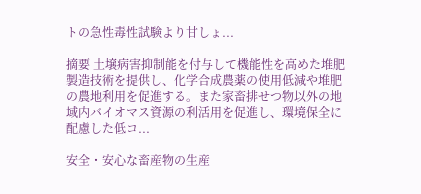トの急性毒性試験より甘しょ...

摘要 土壌病害抑制能を付与して機能性を高めた堆肥製造技術を提供し、化学合成農薬の使用低減や堆肥の農地利用を促進する。また家畜排せつ物以外の地域内バイオマス資源の利活用を促進し、環境保全に配慮した低コ...

安全・安心な畜産物の生産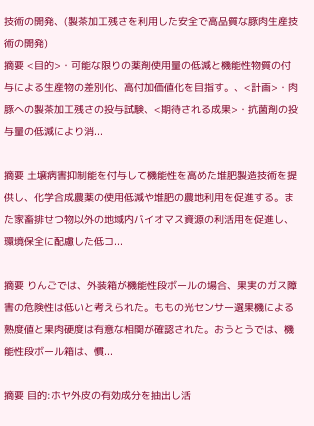技術の開発、(製茶加工残さを利用した安全で高品質な豚肉生産技術の開発)
摘要 <目的>・可能な限りの薬剤使用量の低減と機能性物質の付与による生産物の差別化、高付加価値化を目指す。、<計画>・肉豚への製茶加工残さの投与試験、<期待される成果>・抗菌剤の投与量の低減により消...

摘要 土壌病害抑制能を付与して機能性を高めた堆肥製造技術を提供し、化学合成農薬の使用低減や堆肥の農地利用を促進する。また家畜排せつ物以外の地域内バイオマス資源の利活用を促進し、環境保全に配慮した低コ...

摘要 りんごでは、外装箱が機能性段ボールの場合、果実のガス障害の危険性は低いと考えられた。ももの光センサー選果機による熟度値と果肉硬度は有意な相関が確認された。おうとうでは、機能性段ボール箱は、慣...

摘要 目的:ホヤ外皮の有効成分を抽出し活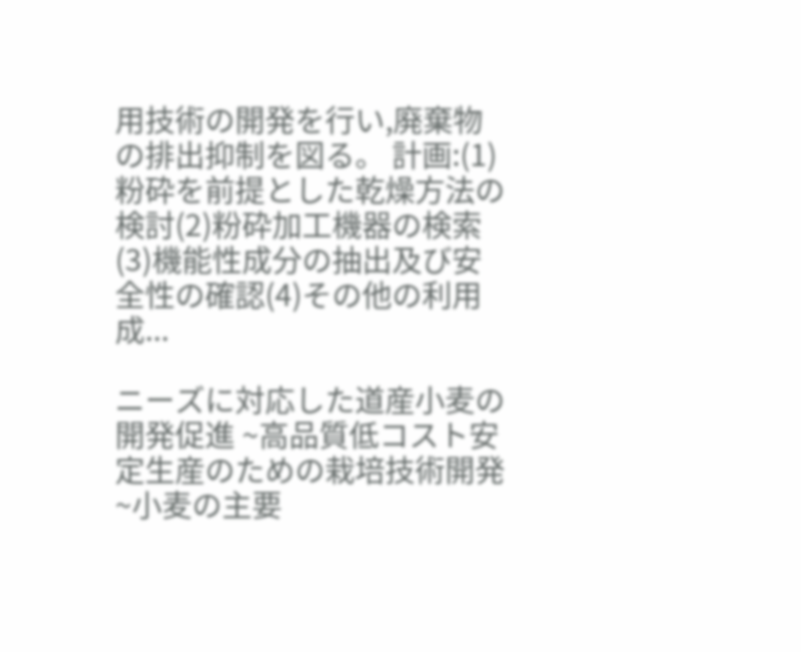用技術の開発を行い,廃棄物の排出抑制を図る。 計画:(1)粉砕を前提とした乾燥方法の検討(2)粉砕加工機器の検索(3)機能性成分の抽出及び安全性の確認(4)その他の利用 成...

ニーズに対応した道産小麦の開発促進 ~高品質低コスト安定生産のための栽培技術開発 ~小麦の主要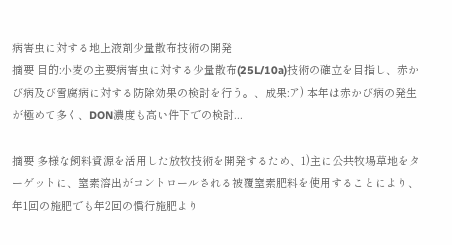病害虫に対する地上液剤少量散布技術の開発
摘要 目的:小麦の主要病害虫に対する少量散布(25L/10a)技術の確立を目指し、赤かび病及び雪腐病に対する防除効果の検討を行う。、成果:ア) 本年は赤かび病の発生が極めて多く、DON濃度も高い件下での検討...

摘要 多様な飼料資源を活用した放牧技術を開発するため、1)主に公共牧場草地をターゲットに、窒素溶出がコントロールされる被覆窒素肥料を使用することにより、年1回の施肥でも年2回の慣行施肥より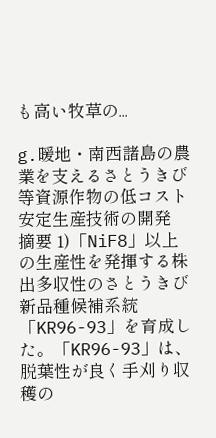も高い牧草の...

g.暖地・南西諸島の農業を支えるさとうきび等資源作物の低コスト安定生産技術の開発
摘要 1)「NiF8」以上の生産性を発揮する株出多収性のさとうきび新品種候補系統「KR96-93」を育成した。「KR96-93」は、脱葉性が良く手刈り収穫の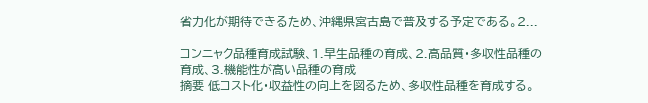省力化が期待できるため、沖縄県宮古島で普及する予定である。2...

コンニャク品種育成試験、1.早生品種の育成、2.高品質・多収性品種の育成、3.機能性が高い品種の育成
摘要 低コスト化・収益性の向上を図るため、多収性品種を育成する。